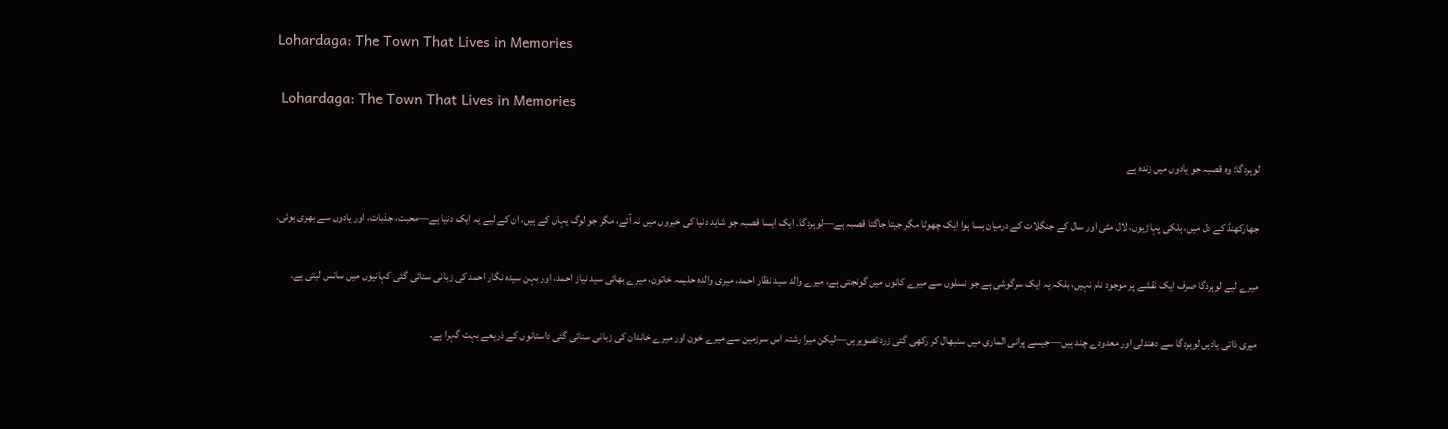Lohardaga: The Town That Lives in Memories

 Lohardaga: The Town That Lives in Memories

لوہردگا: وہ قصبہ جو یادوں میں زندہ ہے

جھارکھنڈ کے دل میں، ہلکی پہاڑیوں، لال مٹی اور سال کے جنگلات کے درمیان بسا ہوا ایک چھوٹا مگر جیتا جاگتا قصبہ ہے—لوہردگا۔ ایک ایسا قصبہ جو شاید دنیا کی خبروں میں نہ آئے، مگر جو لوگ یہاں کے ہیں، ان کے لیے یہ ایک دنیا ہے—محبت، جذبات، اور یادوں سے بھری ہوئی۔

میرے لیے لوہردگا صرف ایک نقشے پر موجود نام نہیں، بلکہ یہ ایک سرگوشی ہے جو نسلوں سے میرے کانوں میں گونجتی ہے، میرے والد سید نظار احمد، میری والدہ حلیمہ خاتون، میرے بھائی سید نیاز احمد، اور بہن سیدہ نگار احمد کی زبانی سنائی گئی کہانیوں میں سانس لیتی ہے۔

میری ذاتی یادیں لوہردگا سے دھندلی اور معدودے چند ہیں—جیسے پرانی الماری میں سنبھال کر رکھی گئی زرد تصویریں—لیکن میرا رشتہ اس سرزمین سے میرے خون اور میرے خاندان کی زبانی سنائی گئی داستانوں کے ذریعے بہت گہرا ہے۔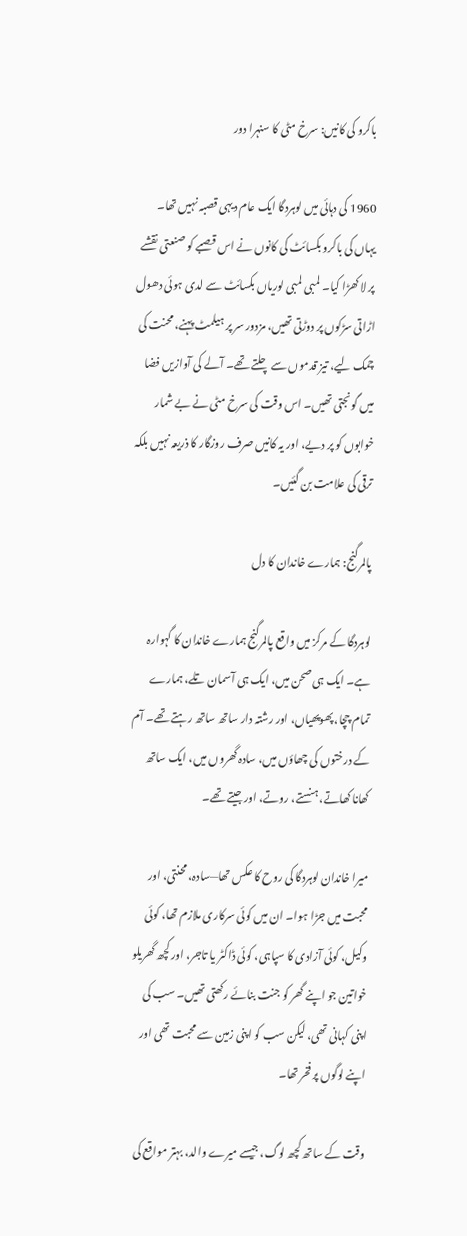باکرو کی کانیں: سرخ مٹی کا سنہرا دور

1960 کی دہائی میں لوہردگا ایک عام دیہی قصبہ نہیں تھا۔ یہاں کی باکرو بکسائٹ کی کانوں نے اس قصبے کو صنعتی نقشے پر لا کھڑا کیا۔ لمبی لمبی لوریاں بکسائٹ سے لدی ہوئی دھول اڑاتی سڑکوں پر دوڑتی تھیں، مزدور سر پر ہیلمٹ پہنے، محنت کی چمک لیے، تیز قدموں سے چلتے تھے۔ آلے کی آوازیں فضا میں گونجتی تھیں۔ اس وقت کی سرخ مٹی نے بے شمار خوابوں کو پر دیے، اور یہ کانیں صرف روزگار کا ذریعہ نہیں بلکہ ترقی کی علامت بن گئیں۔

پالمرگنج: ہمارے خاندان کا دل

لوہردگا کے مرکز میں واقع پالمرگنج ہمارے خاندان کا گہوارہ ہے۔ ایک ہی صحن میں، ایک ہی آسمان تلے، ہمارے تمام چچا، پھوپھیاں، اور رشتہ دار ساتھ ساتھ رہتے تھے۔ آم کے درختوں کی چھاؤں میں، سادہ گھروں میں، ایک ساتھ کھانا کھاتے، ہنستے، روتے، اور جیتے تھے۔

میرا خاندان لوہردگا کی روح کا عکس تھا—سادہ، محنتی، اور محبت میں جڑا ہوا۔ ان میں کوئی سرکاری ملازم تھا، کوئی وکیل، کوئی آزادی کا سپاہی، کوئی ڈاکٹر یا تاجر، اور کچھ گھریلو خواتین جو اپنے گھر کو جنت بنائے رکھتی تھیں۔ سب کی اپنی کہانی تھی، لیکن سب کو اپنی زمین سے محبت تھی اور اپنے لوگوں پر فخر تھا۔

وقت کے ساتھ کچھ لوگ، جیسے میرے والد، بہتر مواقع کی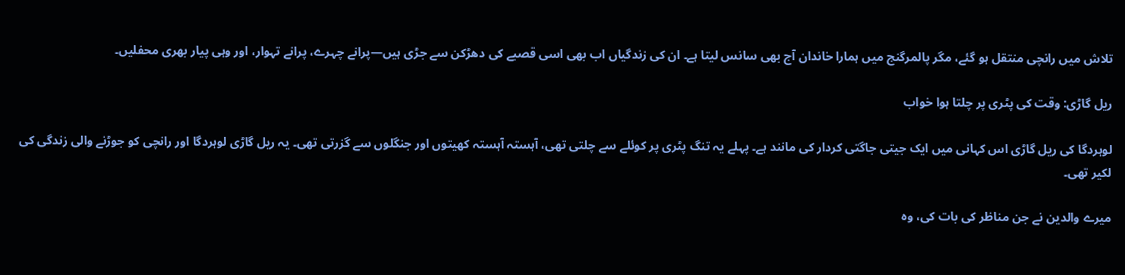تلاش میں رانچی منتقل ہو گئے، مگر پالمرگنج میں ہمارا خاندان آج بھی سانس لیتا ہے۔ ان کی زندگیاں اب بھی اسی قصبے کی دھڑکن سے جڑی ہیں—پرانے چہرے، پرانے تہوار، اور وہی پیار بھری محفلیں۔

ریل گاڑی: وقت کی پٹری پر چلتا ہوا خواب

لوہردگا کی ریل گاڑی اس کہانی میں ایک جیتی جاگتی کردار کی مانند ہے۔ پہلے یہ تنگ پٹری پر کوئلے سے چلتی تھی، آہستہ آہستہ کھیتوں اور جنگلوں سے گزرتی تھی۔ یہ ریل گاڑی لوہردگا اور رانچی کو جوڑنے والی زندگی کی لکیر تھی۔

میرے والدین نے جن مناظر کی بات کی، وہ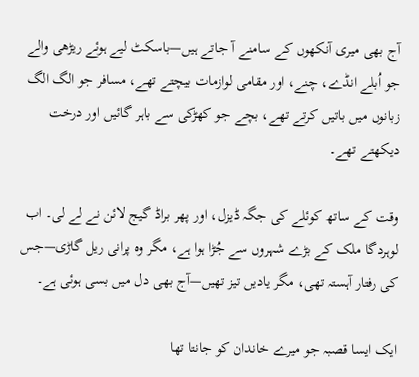آج بھی میری آنکھوں کے سامنے آ جاتے ہیں—باسکٹ لیے ہوئے ریڑھی والے جو اُبلے انڈے، چنے، اور مقامی لوازمات بیچتے تھے، مسافر جو الگ الگ زبانوں میں باتیں کرتے تھے، بچے جو کھڑکی سے باہر گائیں اور درخت دیکھتے تھے۔

وقت کے ساتھ کوئلے کی جگہ ڈیزل، اور پھر براڈ گیج لائن نے لے لی۔ اب لوہردگا ملک کے بڑے شہروں سے جُڑا ہوا ہے، مگر وہ پرانی ریل گاڑی—جس کی رفتار آہستہ تھی، مگر یادیں تیز تھیں—آج بھی دل میں بسی ہوئی ہے۔

ایک ایسا قصبہ جو میرے خاندان کو جانتا تھا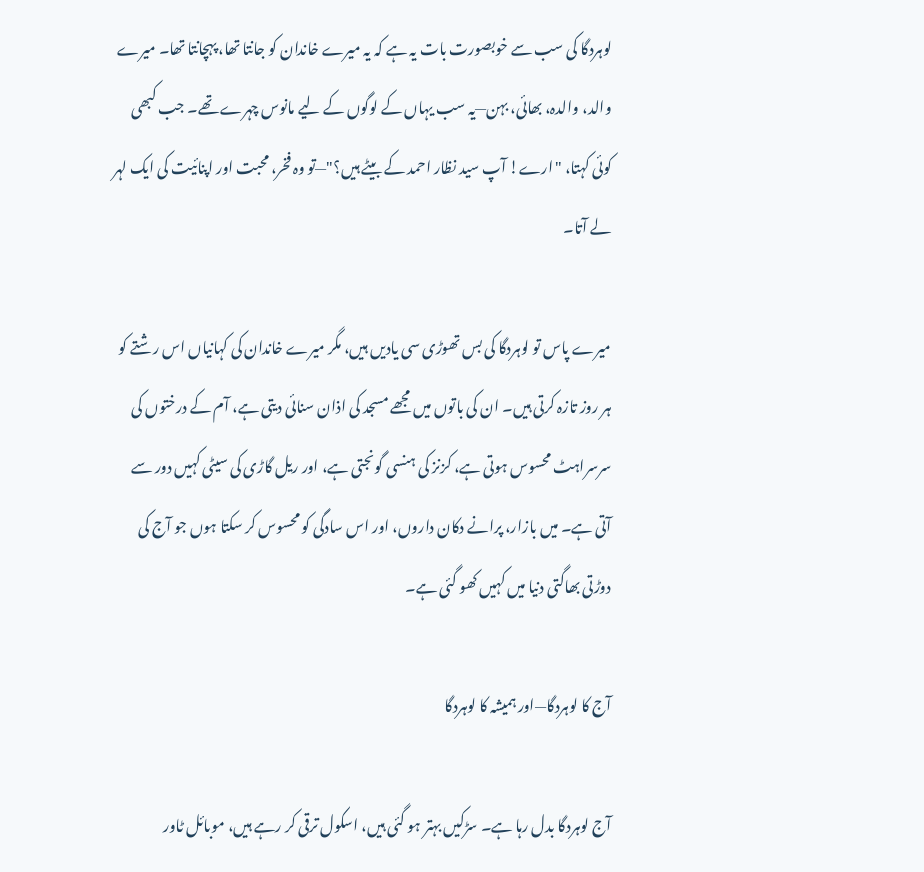لوہردگا کی سب سے خوبصورت بات یہ ہے کہ یہ میرے خاندان کو جانتا تھا، پہچانتا تھا۔ میرے والد، والدہ، بھائی، بہن—یہ سب یہاں کے لوگوں کے لیے مانوس چہرے تھے۔ جب کبھی کوئی کہتا، "ارے! آپ سید نظار احمد کے بیٹے ہیں؟"—تو وہ فخر، محبت اور اپنائیت کی ایک لہر لے آتا۔

میرے پاس تو لوہردگا کی بس تھوڑی سی یادیں ہیں، مگر میرے خاندان کی کہانیاں اس رشتے کو ہر روز تازہ کرتی ہیں۔ ان کی باتوں میں مجھے مسجد کی اذان سنائی دیتی ہے، آم کے درختوں کی سرسراہٹ محسوس ہوتی ہے، کزنز کی ہنسی گونجتی ہے، اور ریل گاڑی کی سیٹی کہیں دور سے آتی ہے۔ میں بازار، پرانے دکان داروں، اور اس سادگی کو محسوس کر سکتا ہوں جو آج کی دوڑتی بھاگتی دنیا میں کہیں کھو گئی ہے۔

آج کا لوہردگا—اور ہمیشہ کا لوہردگا

آج لوہردگا بدل رہا ہے۔ سڑکیں بہتر ہو گئی ہیں، اسکول ترقی کر رہے ہیں، موبائل ٹاور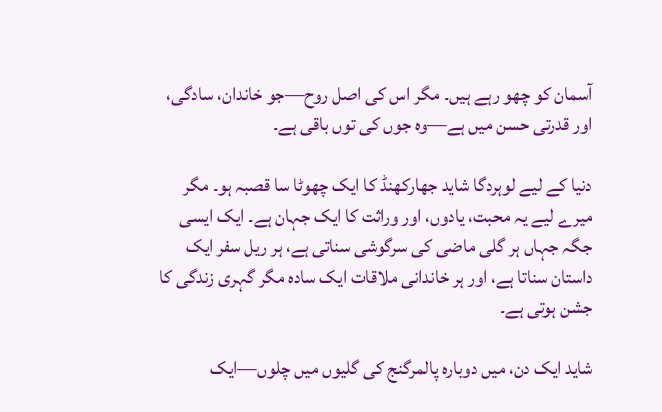آسمان کو چھو رہے ہیں۔ مگر اس کی اصل روح—جو خاندان، سادگی، اور قدرتی حسن میں ہے—وہ جوں کی توں باقی ہے۔

دنیا کے لیے لوہردگا شاید جھارکھنڈ کا ایک چھوٹا سا قصبہ ہو۔ مگر میرے لیے یہ محبت، یادوں، اور وراثت کا ایک جہان ہے۔ ایک ایسی جگہ جہاں ہر گلی ماضی کی سرگوشی سناتی ہے، ہر ریل سفر ایک داستان سناتا ہے، اور ہر خاندانی ملاقات ایک سادہ مگر گہری زندگی کا جشن ہوتی ہے۔

شاید ایک دن، میں دوبارہ پالمرگنج کی گلیوں میں چلوں—ایک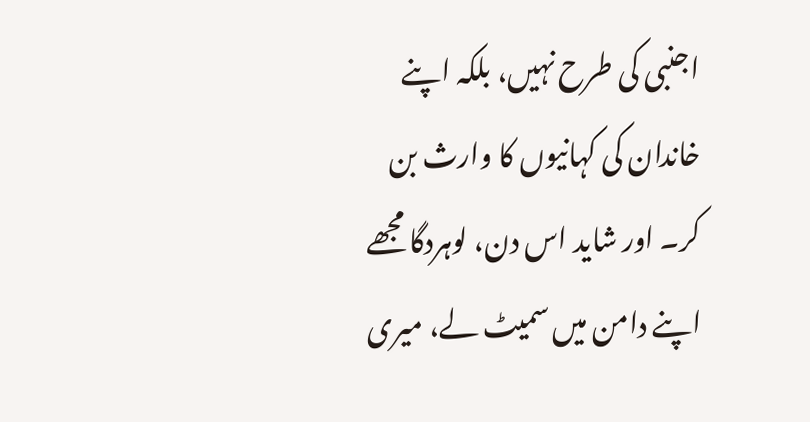اجنبی کی طرح نہیں، بلکہ اپنے خاندان کی کہانیوں کا وارث بن کر۔ اور شاید اس دن، لوہردگا مجھے اپنے دامن میں سمیٹ لے، میری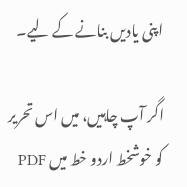اپنی یادیں بنانے کے لیے۔

اگر آپ چاہیں، میں اس تحریر کو خوشخط اردو خط میں PDF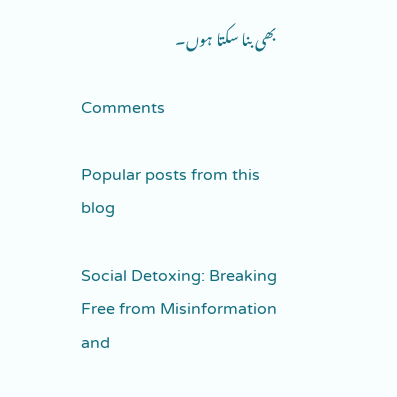بھی بنا سکتا ہوں۔

Comments

Popular posts from this blog

Social Detoxing: Breaking Free from Misinformation and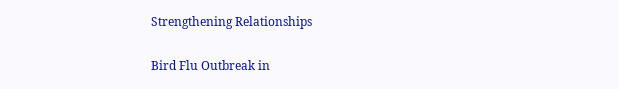Strengthening Relationships

Bird Flu Outbreak in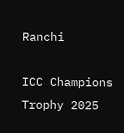Ranchi

ICC Champions Trophy 2025